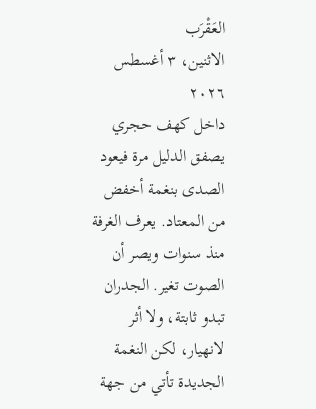العَقْرَب
الاثنين، ٣ أغسطس ٢٠٢٦
داخل كهف حجري يصفق الدليل مرة فيعود الصدى بنغمة أخفض من المعتاد. يعرف الغرفة منذ سنوات ويصر أن الصوت تغير. الجدران تبدو ثابتة، ولا أثر لانهيار، لكن النغمة الجديدة تأتي من جهة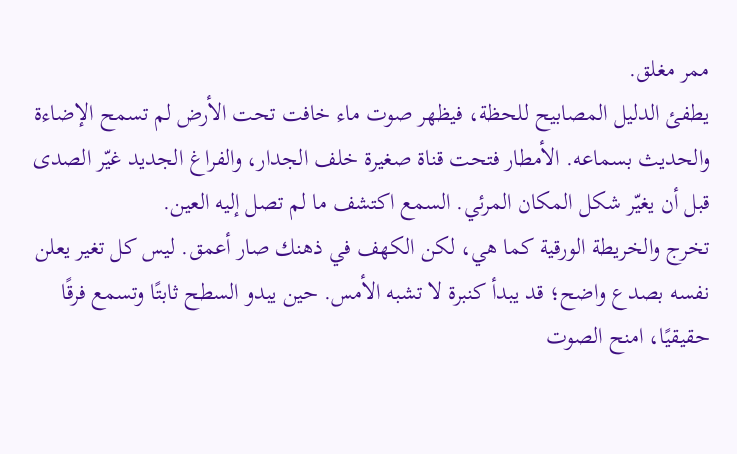ممر مغلق.
يطفئ الدليل المصابيح للحظة، فيظهر صوت ماء خافت تحت الأرض لم تسمح الإضاءة والحديث بسماعه. الأمطار فتحت قناة صغيرة خلف الجدار، والفراغ الجديد غيّر الصدى قبل أن يغيّر شكل المكان المرئي. السمع اكتشف ما لم تصل إليه العين.
تخرج والخريطة الورقية كما هي، لكن الكهف في ذهنك صار أعمق. ليس كل تغير يعلن نفسه بصدع واضح؛ قد يبدأ كنبرة لا تشبه الأمس. حين يبدو السطح ثابتًا وتسمع فرقًا حقيقيًا، امنح الصوت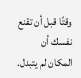وقتًا قبل أن تقنع نفسك أن المكان لم يتبدل.